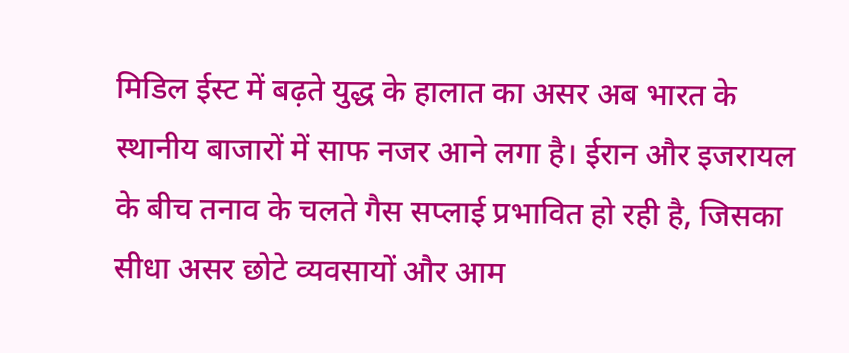मिडिल ईस्ट में बढ़ते युद्ध के हालात का असर अब भारत के स्थानीय बाजारों में साफ नजर आने लगा है। ईरान और इजरायल के बीच तनाव के चलते गैस सप्लाई प्रभावित हो रही है, जिसका सीधा असर छोटे व्यवसायों और आम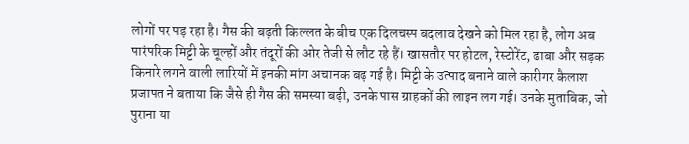लोगों पर पड़ रहा है। गैस की बढ़ती किल्लत के बीच एक दिलचस्प बदलाव देखने को मिल रहा है, लोग अब पारंपरिक मिट्टी के चूल्हों और तंदूरों की ओर तेजी से लौट रहे हैं। खासतौर पर होटल, रेस्टोरेंट, ढाबा और सड़क किनारे लगने वाली लारियों में इनकी मांग अचानक बढ़ गई है। मिट्टी के उत्पाद बनाने वाले कारीगर कैलाश प्रजापत ने बताया कि जैसे ही गैस की समस्या बढ़ी, उनके पास ग्राहकों की लाइन लग गई। उनके मुताबिक, जो पुराना या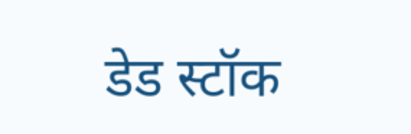डेड स्टॉक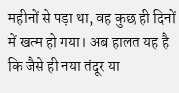महीनों से पड़ा था, वह कुछ ही दिनों में खत्म हो गया। अब हालत यह है कि जैसे ही नया तंदूर या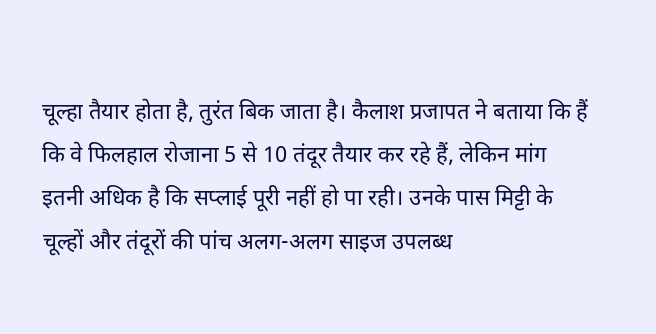चूल्हा तैयार होता है, तुरंत बिक जाता है। कैलाश प्रजापत ने बताया कि हैं कि वे फिलहाल रोजाना 5 से 10 तंदूर तैयार कर रहे हैं, लेकिन मांग इतनी अधिक है कि सप्लाई पूरी नहीं हो पा रही। उनके पास मिट्टी के चूल्हों और तंदूरों की पांच अलग-अलग साइज उपलब्ध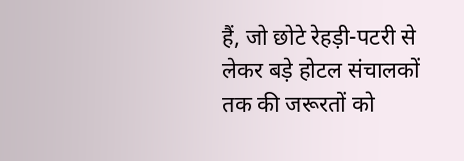हैं, जो छोटे रेहड़ी-पटरी से लेकर बड़े होटल संचालकों तक की जरूरतों को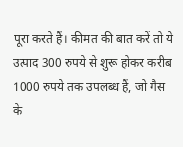पूरा करते हैं। कीमत की बात करें तो ये उत्पाद 300 रुपये से शुरू होकर करीब 1000 रुपये तक उपलब्ध हैं, जो गैस के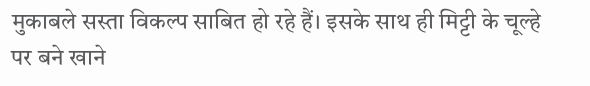मुकाबले सस्ता विकल्प साबित हो रहे हैं। इसके साथ ही मिट्टी के चूल्हे पर बने खाने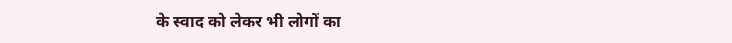के स्वाद को लेकर भी लोगों का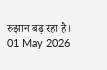रुझान बढ़ रहा है।
01 May 2026